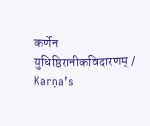कर्णेन युधिष्ठिरानीकविदारणम् / Karṇa’s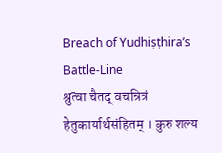Breach of Yudhiṣṭhira’s Battle-Line
श्रुत्वा चैतद् वचन्रित्रं हेतुकार्यार्थसंहितम् । कुरु शल्य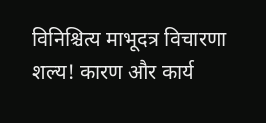विनिश्चित्य माभूदत्र विचारणा
शल्य! कारण और कार्य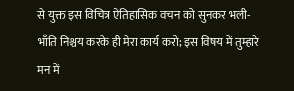से युक्त इस विचित्र ऐतिहासिक वचन को सुनकर भली-भाँति निश्चय करके ही मेरा कार्य करो; इस विषय में तुम्हारे मन में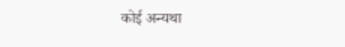कोई अन्यथा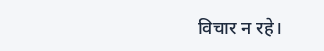विचार न रहे।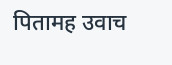पितामह उवाच